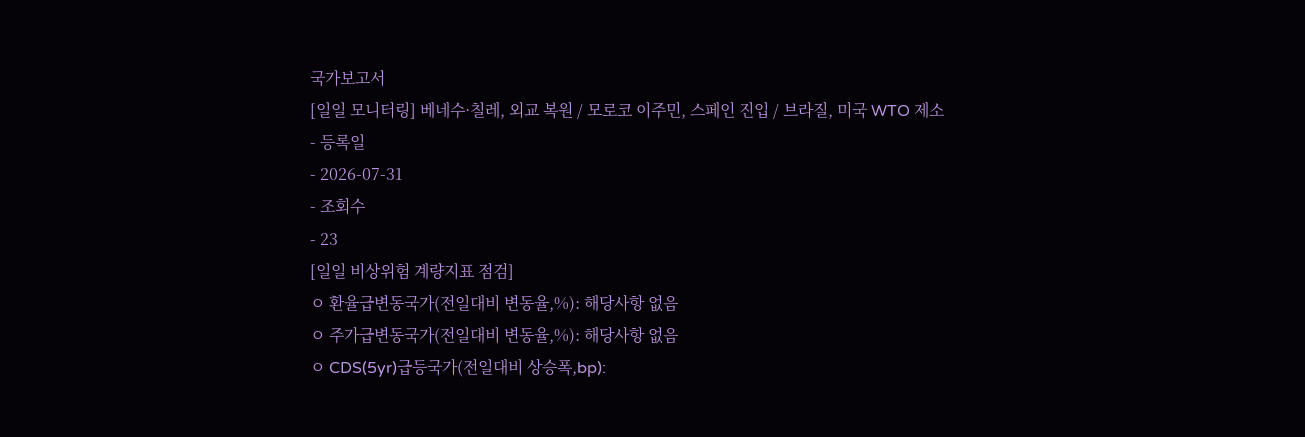국가보고서
[일일 모니터링] 베네수·칠레, 외교 복원 / 모로코 이주민, 스페인 진입 / 브라질, 미국 WTO 제소
- 등록일
- 2026-07-31
- 조회수
- 23
[일일 비상위험 계량지표 점검]
ㅇ 환율급변동국가(전일대비 변동율,%): 해당사항 없음
ㅇ 주가급변동국가(전일대비 변동율,%): 해당사항 없음
ㅇ CDS(5yr)급등국가(전일대비 상승폭,bp):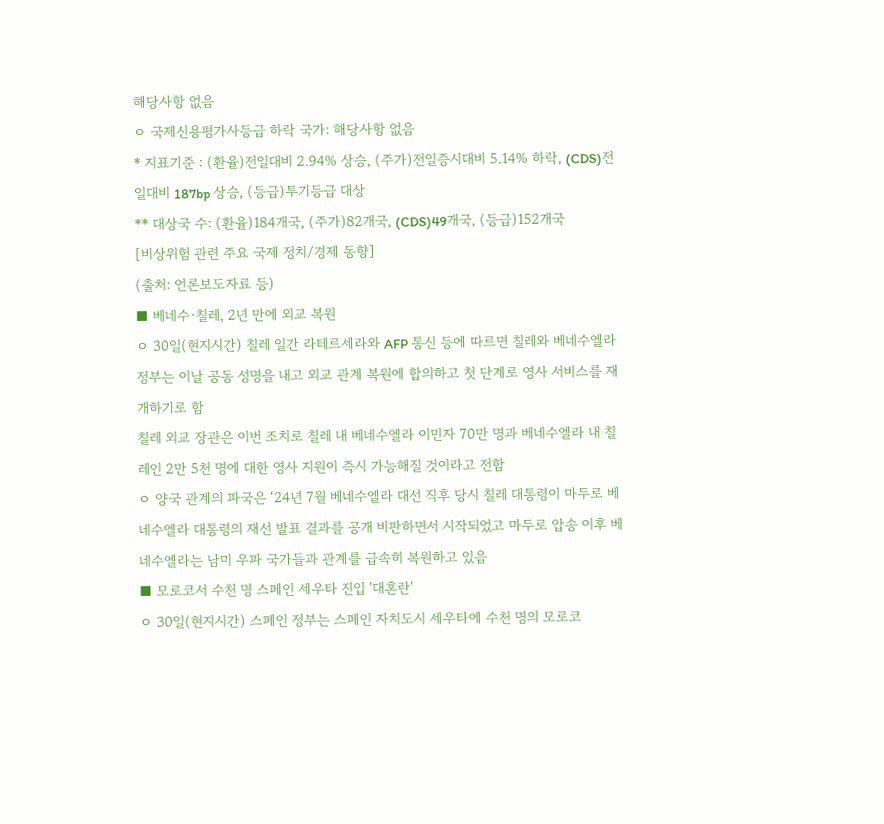해당사항 없음
ㅇ 국제신용평가사등급 하락 국가: 해당사항 없음
* 지표기준 : (환율)전일대비 2.94% 상승, (주가)전일증시대비 5.14% 하락, (CDS)전일대비 187bp 상승, (등급)투기등급 대상
** 대상국 수: (환율)184개국, (주가)82개국, (CDS)49개국, (등급)152개국
[비상위험 관련 주요 국제 정치/경제 동향]
(출처: 언론보도자료 등)
■ 베네수·칠레, 2년 만에 외교 복원
ㅇ 30일(현지시간) 칠레 일간 라테르세라와 AFP 통신 등에 따르면 칠레와 베네수엘라 정부는 이날 공동 성명을 내고 외교 관계 복원에 합의하고 첫 단계로 영사 서비스를 재개하기로 함
칠레 외교 장관은 이번 조치로 칠레 내 베네수엘라 이민자 70만 명과 베네수엘라 내 칠레인 2만 5천 명에 대한 영사 지원이 즉시 가능해질 것이라고 전함
ㅇ 양국 관계의 파국은 ‘24년 7월 베네수엘라 대선 직후 당시 칠레 대통령이 마두로 베네수엘라 대통령의 재선 발표 결과를 공개 비판하면서 시작되었고 마두로 압송 이후 베네수엘라는 남미 우파 국가들과 관계를 급속히 복원하고 있음
■ 모로코서 수천 명 스페인 세우타 진입 '대혼란'
ㅇ 30일(현지시간) 스페인 정부는 스페인 자치도시 세우타에 수천 명의 모로코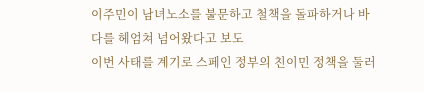이주민이 남녀노소를 불문하고 철책을 돌파하거나 바다를 헤엄쳐 넘어왔다고 보도
이번 사태를 계기로 스페인 정부의 친이민 정책을 둘러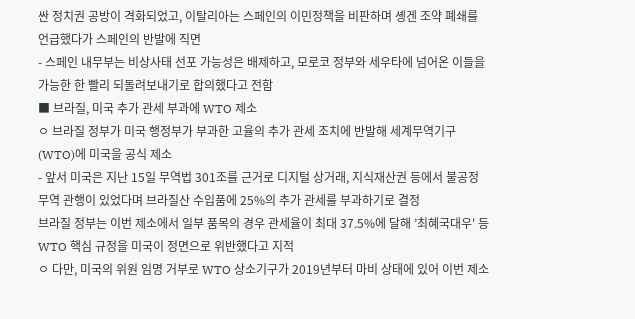싼 정치권 공방이 격화되었고, 이탈리아는 스페인의 이민정책을 비판하며 솅겐 조약 폐쇄를 언급했다가 스페인의 반발에 직면
- 스페인 내무부는 비상사태 선포 가능성은 배제하고, 모로코 정부와 세우타에 넘어온 이들을 가능한 한 빨리 되돌려보내기로 합의했다고 전함
■ 브라질, 미국 추가 관세 부과에 WTO 제소
ㅇ 브라질 정부가 미국 행정부가 부과한 고율의 추가 관세 조치에 반발해 세계무역기구(WTO)에 미국을 공식 제소
- 앞서 미국은 지난 15일 무역법 301조를 근거로 디지털 상거래, 지식재산권 등에서 불공정 무역 관행이 있었다며 브라질산 수입품에 25%의 추가 관세를 부과하기로 결정
브라질 정부는 이번 제소에서 일부 품목의 경우 관세율이 최대 37.5%에 달해 ’최혜국대우' 등 WTO 핵심 규정을 미국이 정면으로 위반했다고 지적
ㅇ 다만, 미국의 위원 임명 거부로 WTO 상소기구가 2019년부터 마비 상태에 있어 이번 제소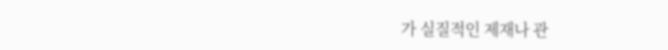가 실질적인 제재나 관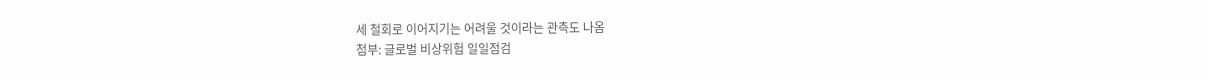세 철회로 이어지기는 어려울 것이라는 관측도 나옴
첨부: 글로벌 비상위험 일일점검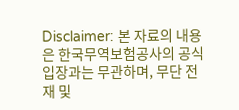Disclaimer: 본 자료의 내용은 한국무역보험공사의 공식 입장과는 무관하며, 무단 전재 및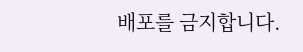배포를 금지합니다.